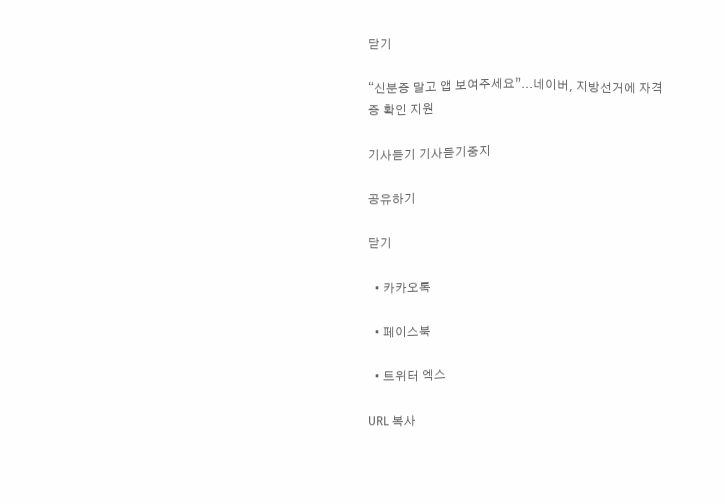닫기

“신분증 말고 앱 보여주세요”...네이버, 지방선거에 자격증 확인 지원

기사듣기 기사듣기중지

공유하기

닫기

  • 카카오톡

  • 페이스북

  • 트위터 엑스

URL 복사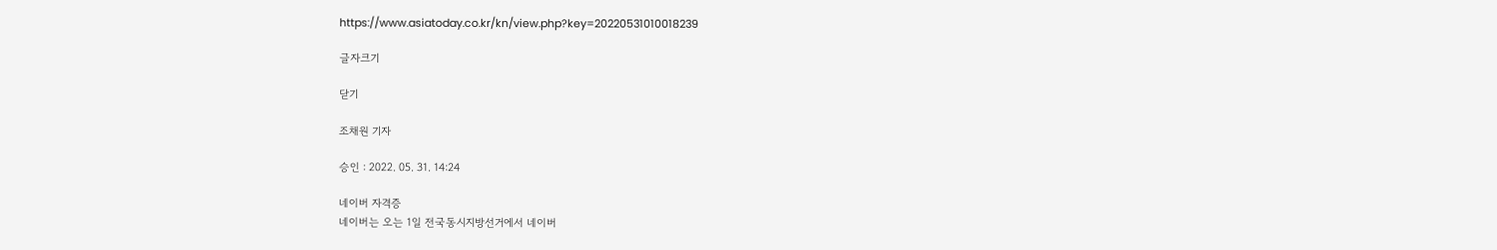https://www.asiatoday.co.kr/kn/view.php?key=20220531010018239

글자크기

닫기

조채원 기자

승인 : 2022. 05. 31. 14:24

네이버 자격증
네이버는 오는 1일 전국동시지방선거에서 네이버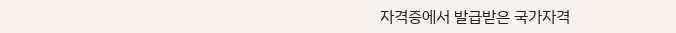자격증에서 발급받은 국가자격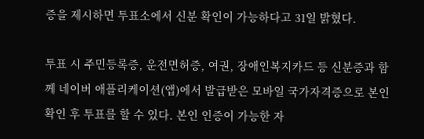증을 제시하면 투표소에서 신분 확인이 가능하다고 31일 밝혔다.

투표 시 주민등록증, 운전면허증, 여권, 장애인복지카드 등 신분증과 함께 네이버 애플리케이션(앱)에서 발급받은 모바일 국가자격증으로 본인 확인 후 투표를 할 수 있다. 본인 인증이 가능한 자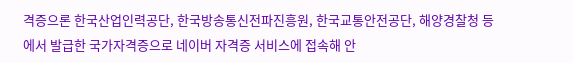격증으론 한국산업인력공단, 한국방송통신전파진흥원, 한국교통안전공단, 해양경찰청 등에서 발급한 국가자격증으로 네이버 자격증 서비스에 접속해 안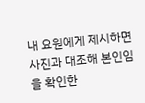내 요원에게 제시하면 사진과 대조해 본인임을 확인한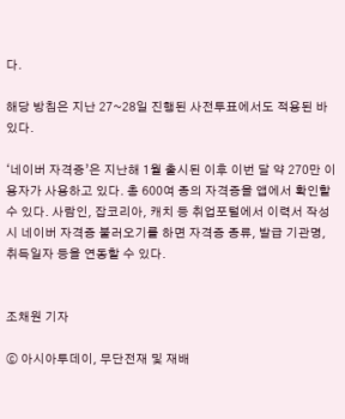다.

해당 방침은 지난 27~28일 진행된 사전투표에서도 적용된 바 있다.

‘네이버 자격증’은 지난해 1월 출시된 이후 이번 달 약 270만 이용자가 사용하고 있다. 총 600여 종의 자격증을 앱에서 확인할 수 있다. 사람인, 잡코리아, 캐치 등 취업포털에서 이력서 작성 시 네이버 자격증 불러오기를 하면 자격증 종류, 발급 기관명, 취득일자 등을 연동할 수 있다.


조채원 기자

ⓒ 아시아투데이, 무단전재 및 재배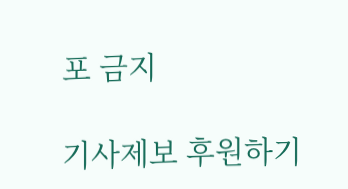포 금지

기사제보 후원하기